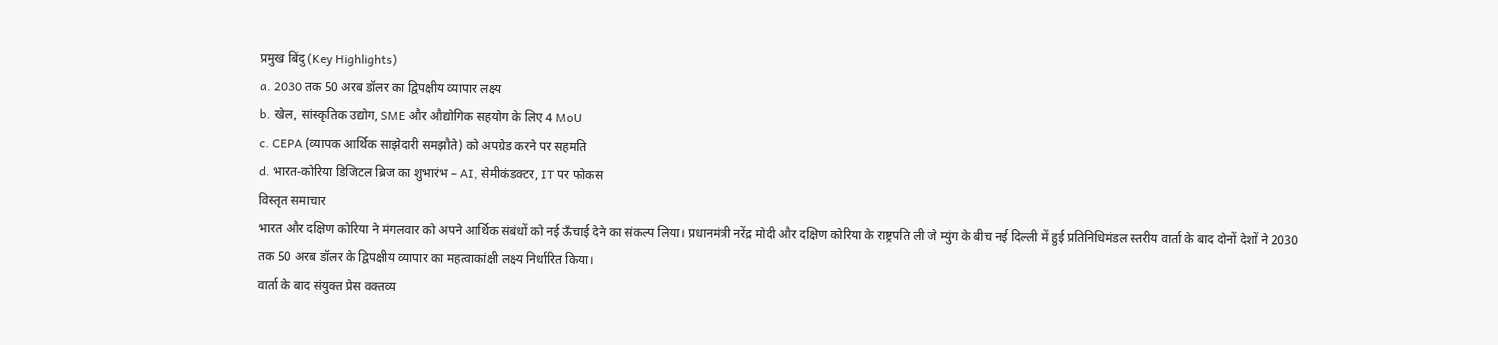प्रमुख बिंदु (Key Highlights)
a. 2030 तक 50 अरब डॉलर का द्विपक्षीय व्यापार लक्ष्य
b. खेल, सांस्कृतिक उद्योग, SME और औद्योगिक सहयोग के लिए 4 MoU
c. CEPA (व्यापक आर्थिक साझेदारी समझौते) को अपग्रेड करने पर सहमति
d. भारत-कोरिया डिजिटल ब्रिज का शुभारंभ – AI, सेमीकंडक्टर, IT पर फोकस
विस्तृत समाचार
भारत और दक्षिण कोरिया ने मंगलवार को अपने आर्थिक संबंधों को नई ऊँचाई देने का संकल्प लिया। प्रधानमंत्री नरेंद्र मोदी और दक्षिण कोरिया के राष्ट्रपति ली जे म्युंग के बीच नई दिल्ली में हुई प्रतिनिधिमंडल स्तरीय वार्ता के बाद दोनों देशों ने 2030 तक 50 अरब डॉलर के द्विपक्षीय व्यापार का महत्वाकांक्षी लक्ष्य निर्धारित किया।
वार्ता के बाद संयुक्त प्रेस वक्तव्य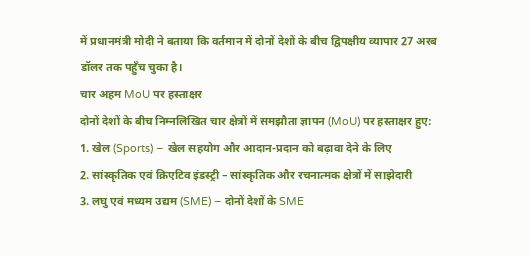में प्रधानमंत्री मोदी ने बताया कि वर्तमान में दोनों देशों के बीच द्विपक्षीय व्यापार 27 अरब डॉलर तक पहुँच चुका है।
चार अहम MoU पर हस्ताक्षर
दोनों देशों के बीच निम्नलिखित चार क्षेत्रों में समझौता ज्ञापन (MoU) पर हस्ताक्षर हुए:
1. खेल (Sports) – खेल सहयोग और आदान-प्रदान को बढ़ावा देने के लिए
2. सांस्कृतिक एवं क्रिएटिव इंडस्ट्री – सांस्कृतिक और रचनात्मक क्षेत्रों में साझेदारी
3. लघु एवं मध्यम उद्यम (SME) – दोनों देशों के SME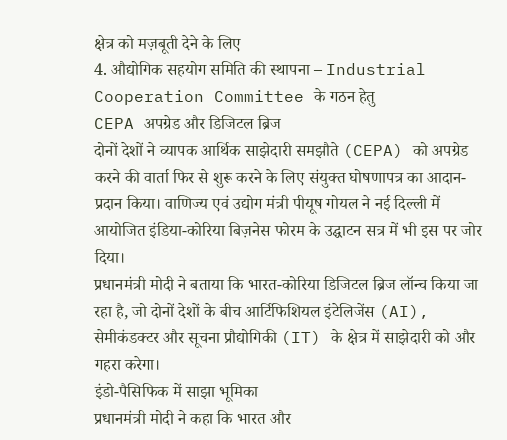क्षेत्र को मज़बूती देने के लिए
4. औद्योगिक सहयोग समिति की स्थापना – Industrial Cooperation Committee के गठन हेतु
CEPA अपग्रेड और डिजिटल ब्रिज
दोनों देशों ने व्यापक आर्थिक साझेदारी समझौते (CEPA) को अपग्रेड करने की वार्ता फिर से शुरू करने के लिए संयुक्त घोषणापत्र का आदान-प्रदान किया। वाणिज्य एवं उद्योग मंत्री पीयूष गोयल ने नई दिल्ली में आयोजित इंडिया-कोरिया बिज़नेस फोरम के उद्घाटन सत्र में भी इस पर जोर दिया।
प्रधानमंत्री मोदी ने बताया कि भारत-कोरिया डिजिटल ब्रिज लॉन्च किया जा रहा है, जो दोनों देशों के बीच आर्टिफिशियल इंटेलिजेंस (AI), सेमीकंडक्टर और सूचना प्रौद्योगिकी (IT) के क्षेत्र में साझेदारी को और गहरा करेगा।
इंडो-पैसिफिक में साझा भूमिका
प्रधानमंत्री मोदी ने कहा कि भारत और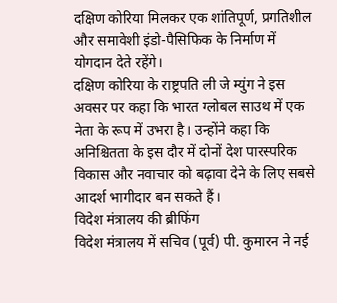दक्षिण कोरिया मिलकर एक शांतिपूर्ण, प्रगतिशील और समावेशी इंडो-पैसिफिक के निर्माण में योगदान देते रहेंगे।
दक्षिण कोरिया के राष्ट्रपति ली जे म्युंग ने इस अवसर पर कहा कि भारत ग्लोबल साउथ में एक नेता के रूप में उभरा है। उन्होंने कहा कि अनिश्चितता के इस दौर में दोनों देश पारस्परिक विकास और नवाचार को बढ़ावा देने के लिए सबसे आदर्श भागीदार बन सकते हैं।
विदेश मंत्रालय की ब्रीफिंग
विदेश मंत्रालय में सचिव (पूर्व) पी. कुमारन ने नई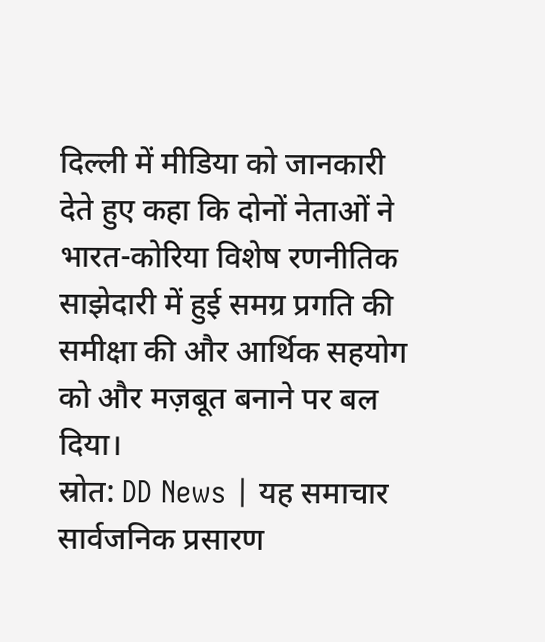दिल्ली में मीडिया को जानकारी देते हुए कहा कि दोनों नेताओं ने भारत-कोरिया विशेष रणनीतिक साझेदारी में हुई समग्र प्रगति की समीक्षा की और आर्थिक सहयोग को और मज़बूत बनाने पर बल दिया।
स्रोत: DD News | यह समाचार सार्वजनिक प्रसारण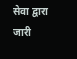सेवा द्वारा जारी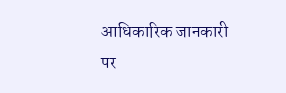आधिकारिक जानकारी पर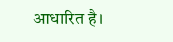आधारित है।